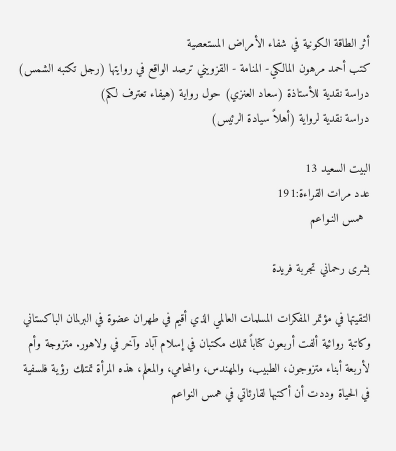أثر الطاقة الكونية في شفاء الأمراض المستعصية
كتب أحمد مرهون المالكي- المنامة - القزويني ترصد الواقع في روايتها (رجل تكتبه الشمس)
دراسة نقدية للأستاذة (سعاد العنزي) حول رواية (هيفاء تعترف لكم)
دراسة نقدية لرواية (أهلاً سيادة الرئيس)

البيت السعيد 13
عدد مرات القراءة:191
  همس النـواعم

بشرى رحماني تجربة فريدة

التقيتها في مؤتمر المفكرات المسلمات العالمي الذي أقيم في طهران عضوة في البرلمان الباكستاني وكاتبة روائية ألفت أربعون كتاباً تملك مكتبان في إسلام آباد وآخر في ولاهور. متزوجة وأم لأربعة أبناء متزوجون، الطبيب، والمهندس، والمحامي، والمعلم، هذه المرأة تمتلك رؤية فلسفية في الحياة وددت أن أكتبها لقارئاتي في همس النواعم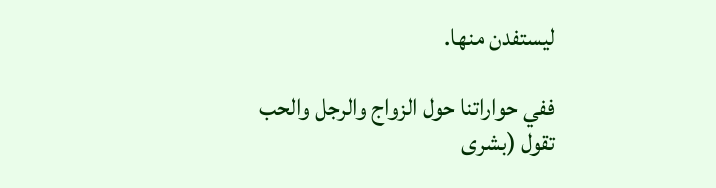ليستفدن منها.

ففي حواراتنا حول الزواج والرجل والحب تقول (بشرى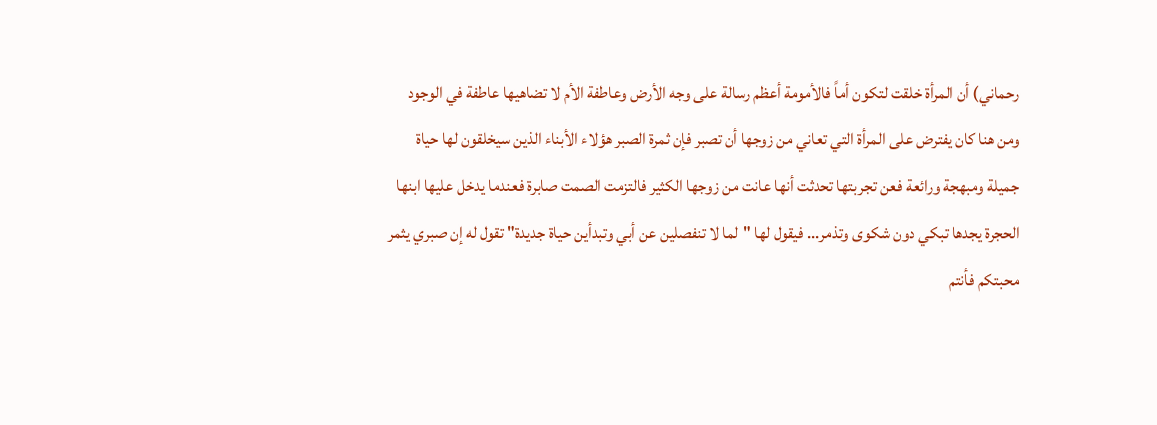رحماني) أن المرأة خلقت لتكون أماً فالأمومة أعظم رسالة على وجه الأرض وعاطفة الأم لا تضاهيها عاطفة في الوجود ومن هنا كان يفترض على المرأة التي تعاني من زوجها أن تصبر فإن ثمرة الصبر هؤلاء الأبناء الذين سيخلقون لها حياة جميلة ومبهجة ورائعة فعن تجربتها تحدثت أنها عانت من زوجها الكثير فالتزمت الصمت صابرة فعندما يدخل عليها ابنها الحجرة يجدها تبكي دون شكوى وتذمر... فيقول لها "لما لا تنفصلين عن أبي وتبدأين حياة جديدة" تقول له إن صبري يثمر محبتكم فأنتم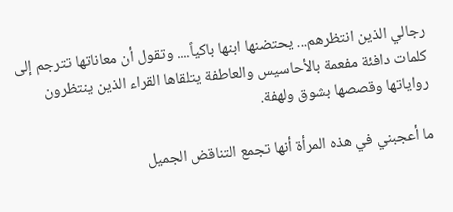رجالي الذين انتظرهم... يحتضنها ابنها باكياً.... وتقول أن معاناتها تترجم إلى كلمات دافئة مفعمة بالأحاسيس والعاطفة يتلقاها القراء الذين ينتظرون رواياتها وقصصها بشوق ولهفة.

ما أعجبني في هذه المرأة أنها تجمع التناقض الجميل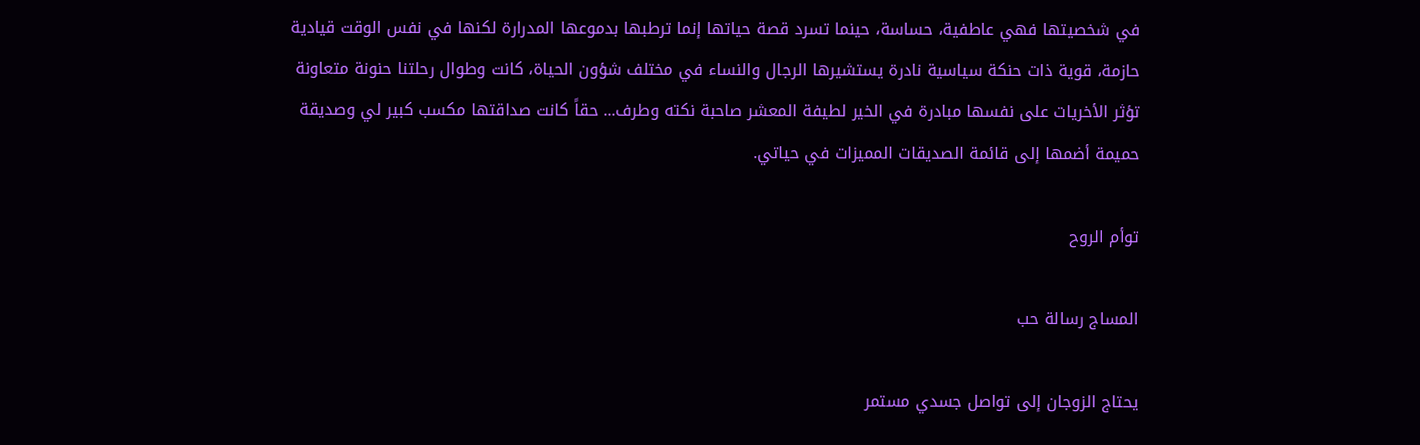في شخصيتها فهي عاطفية، حساسة، حينما تسرد قصة حياتها إنما ترطبها بدموعها المدرارة لكنها في نفس الوقت قيادية حازمة، قوية ذات حنكة سياسية نادرة يستشيرها الرجال والنساء في مختلف شؤون الحياة، كانت وطوال رحلتنا حنونة متعاونة تؤثر الأخريات على نفسها مبادرة في الخير لطيفة المعشر صاحبة نكته وطرف... حقاً كانت صداقتها مكسب كبير لي وصديقة حميمة أضمها إلى قائمة الصديقات المميزات في حياتي.

توأم الروح

المساج رسالة حب

يحتاج الزوجان إلى تواصل جسدي مستمر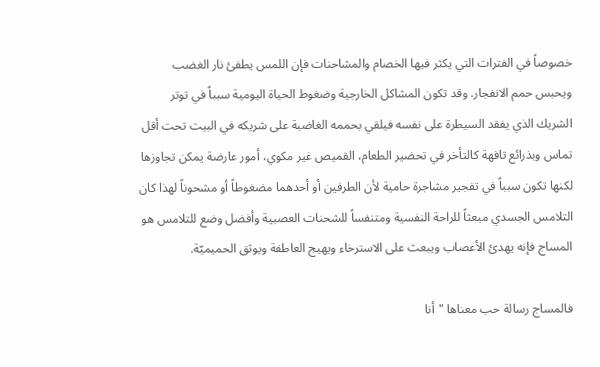خصوصاً في الفترات التي يكثر فيها الخصام والمشاحنات فإن اللمس يطفئ نار الغضب ويحبس حمم الانفجار. وقد تكون المشاكل الخارجية وضغوط الحياة اليومية سبباً في توتر الشريك الذي يفقد السيطرة على نفسه فيلقي بحممه الغاضبة على شريكه في البيت تحت أقل تماس وبذرائع تافهة كالتأخر في تحضير الطعام، القميص غير مكوي، أمور عارضة يمكن تجاوزها لكنها تكون سبباً في تفجير مشاجرة حامية لأن الطرفين أو أحدهما مضغوطاً أو مشحوناً لهذا كان التلامس الجسدي مبعثاً للراحة النفسية ومتنفساً للشحنات العصبية وأفضل وضع للتلامس هو المساج فإنه يهدئ الأعصاب ويبعث على الاسترخاء ويهيج العاطفة ويوثق الحميميّة.

فالمساج رسالة حب معناها "أنا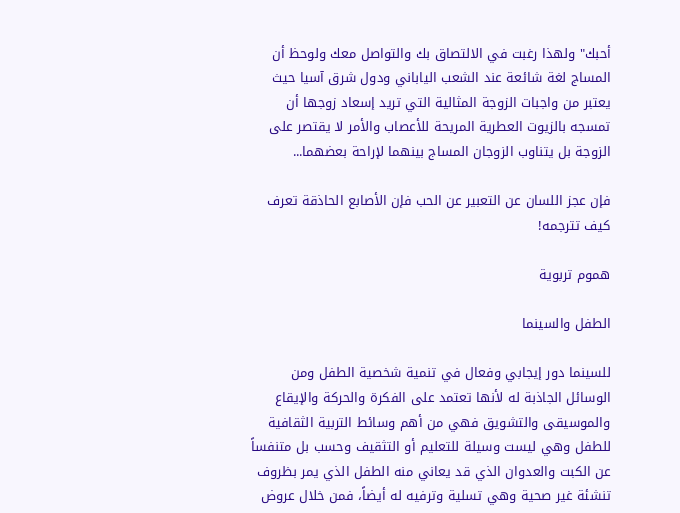أحبك" ولهذا رغبت في الالتصاق بك والتواصل معك ولوحظ أن المساج لغة شائعة عند الشعب الياباني ودول شرق آسيا حيث يعتبر من واجبات الزوجة المثالية التي تريد إسعاد زوجها أن تمسجه بالزيوت العطرية المريحة للأعصاب والأمر لا يقتصر على الزوجة بل يتناوب الزوجان المساج بينهما لإراحة بعضهما...

فإن عجز اللسان عن التعبير عن الحب فإن الأصابع الحاذقة تعرف كيف تترجمه!

هموم تربوية

الطفل والسينما

للسينما دور إيجابي وفعال في تنمية شخصية الطفل ومن الوسائل الجاذبة له لأنها تعتمد على الفكرة والحركة والإيقاع والموسيقى والتشويق فهي من أهم وسائط التربية الثقافية للطفل وهي ليست وسيلة للتعليم أو التثقيف وحسب بل متنفساً عن الكبت والعدوان الذي قد يعاني منه الطفل الذي يمر بظروف تنشئة غير صحية وهي تسلية وترفيه له أيضاً، فمن خلال عروض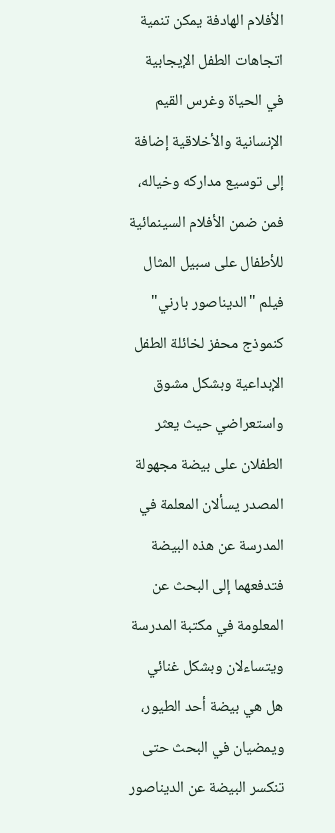الأفلام الهادفة يمكن تنمية اتجاهات الطفل الإيجابية في الحياة وغرس القيم الإنسانية والأخلاقية إضافة إلى توسيع مداركه وخياله، فمن ضمن الأفلام السينمائية للأطفال على سبيل المثال فيلم "الديناصور بارني" كنموذج محفز لخائلة الطفل الإبداعية وبشكل مشوق واستعراضي حيث يعثر الطفلان على بيضة مجهولة المصدر يسألان المعلمة في المدرسة عن هذه البيضة فتدفعهما إلى البحث عن المعلومة في مكتبة المدرسة ويتساءلان وبشكل غنائي هل هي بيضة أحد الطيور، ويمضيان في البحث حتى تنكسر البيضة عن الديناصور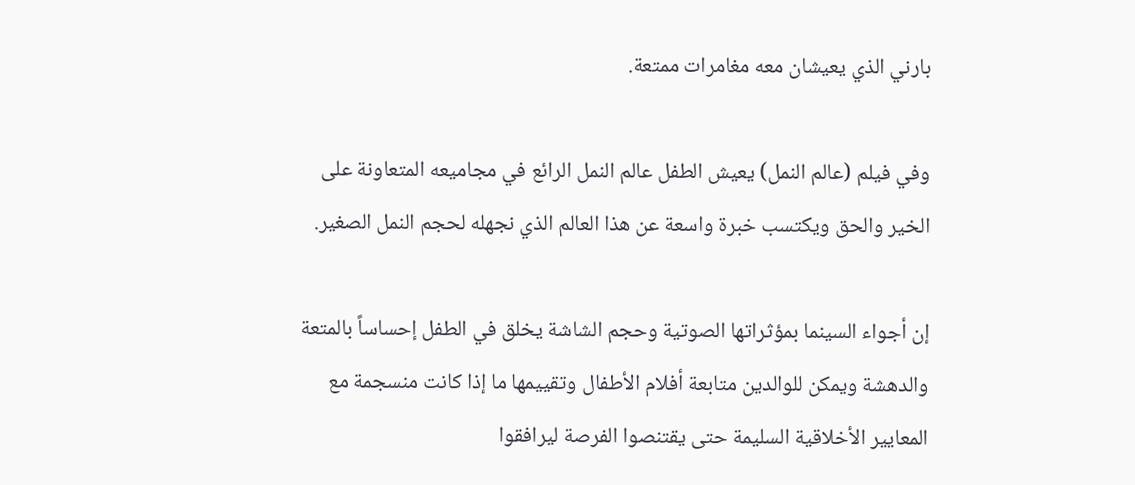بارني الذي يعيشان معه مغامرات ممتعة.

وفي فيلم (عالم النمل) يعيش الطفل عالم النمل الرائع في مجاميعه المتعاونة على الخير والحق ويكتسب خبرة واسعة عن هذا العالم الذي نجهله لحجم النمل الصغير.

إن أجواء السينما بمؤثراتها الصوتية وحجم الشاشة يخلق في الطفل إحساساً بالمتعة والدهشة ويمكن للوالدين متابعة أفلام الأطفال وتقييمها ما إذا كانت منسجمة مع المعايير الأخلاقية السليمة حتى يقتنصوا الفرصة ليرافقوا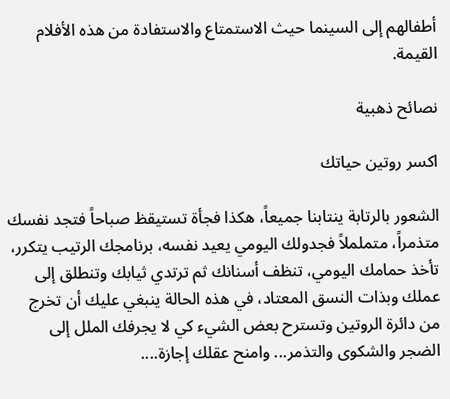أطفالهم إلى السينما حيث الاستمتاع والاستفادة من هذه الأفلام القيمة.

نصائح ذهبية

اكسر روتين حياتك

الشعور بالرتابة ينتابنا جميعاً، هكذا فجأة تستيقظ صباحاً فتجد نفسك متذمراً، متململاً فجدولك اليومي يعيد نفسه، برنامجك الرتيب يتكرر، تأخذ حمامك اليومي، تنظف أسنانك ثم ترتدي ثيابك وتنطلق إلى عملك وبذات النسق المعتاد، في هذه الحالة ينبغي عليك أن تخرج من دائرة الروتين وتسترح بعض الشيء كي لا يجرفك الملل إلى الضجر والشكوى والتذمر... وامنح عقلك إجازة....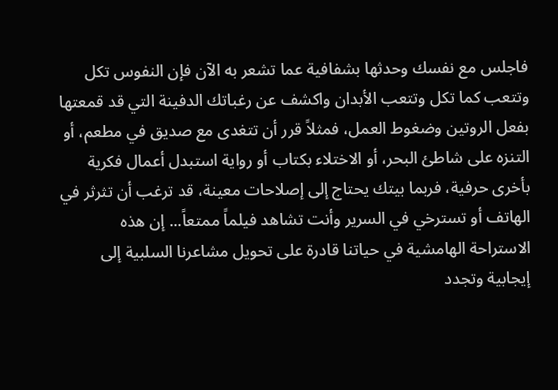فاجلس مع نفسك وحدثها بشفافية عما تشعر به الآن فإن النفوس تكل وتتعب كما تكل وتتعب الأبدان واكشف عن رغباتك الدفينة التي قد قمعتها بفعل الروتين وضغوط العمل، فمثلاً قرر أن تتغدى مع صديق في مطعم، أو التنزه على شاطئ البحر، أو الاختلاء بكتاب أو رواية استبدل أعمال فكرية بأخرى حرفية، فربما بيتك يحتاج إلى إصلاحات معينة، قد ترغب أن تثرثر في الهاتف أو تسترخي في السرير وأنت تشاهد فيلماً ممتعاً... إن هذه الاستراحة الهامشية في حياتنا قادرة على تحويل مشاعرنا السلبية إلى إيجابية وتجدد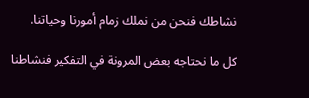نشاطك فنحن من نملك زمام أمورنا وحياتنا.

كل ما نحتاجه بعض المرونة في التفكير فنشاطنا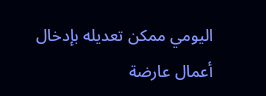اليومي ممكن تعديله بإدخال أعمال عارضة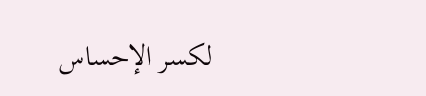لكسر الإحساس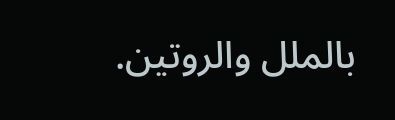بالملل والروتين.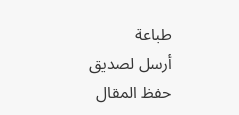طباعة
أرسل لصديق
حفظ المقال